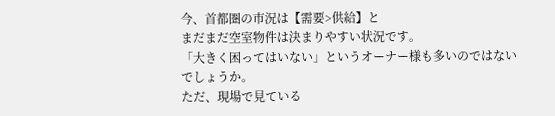今、首都圏の市況は【需要>供給】と
まだまだ空室物件は決まりやすい状況です。
「大きく困ってはいない」というオーナー様も多いのではないでしょうか。
ただ、現場で見ている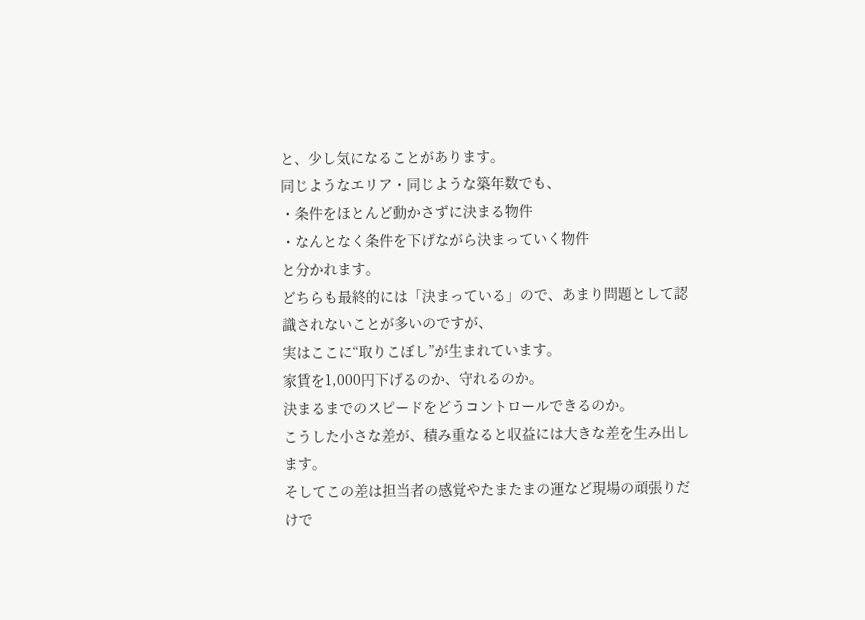と、少し気になることがあります。
同じようなエリア・同じような築年数でも、
・条件をほとんど動かさずに決まる物件
・なんとなく条件を下げながら決まっていく物件
と分かれます。
どちらも最終的には「決まっている」ので、あまり問題として認識されないことが多いのですが、
実はここに“取りこぼし”が生まれています。
家賃を1,000円下げるのか、守れるのか。
決まるまでのスピードをどうコントロールできるのか。
こうした小さな差が、積み重なると収益には大きな差を生み出します。
そしてこの差は担当者の感覚やたまたまの運など現場の頑張りだけで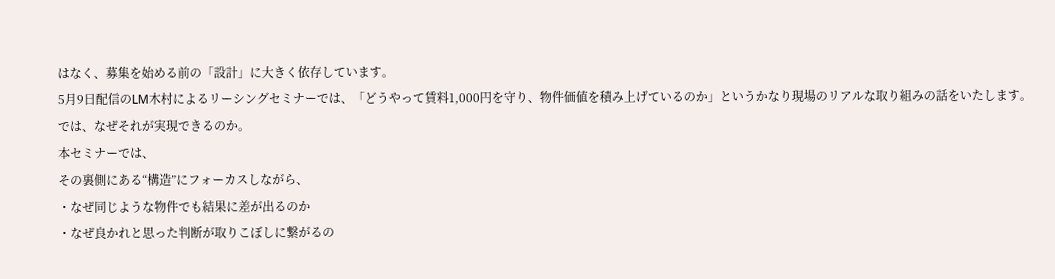はなく、募集を始める前の「設計」に大きく依存しています。
5月9日配信のLM木村によるリーシングセミナーでは、「どうやって賃料1,000円を守り、物件価値を積み上げているのか」というかなり現場のリアルな取り組みの話をいたします。
では、なぜそれが実現できるのか。
本セミナーでは、
その裏側にある“構造”にフォーカスしながら、
・なぜ同じような物件でも結果に差が出るのか
・なぜ良かれと思った判断が取りこぼしに繋がるの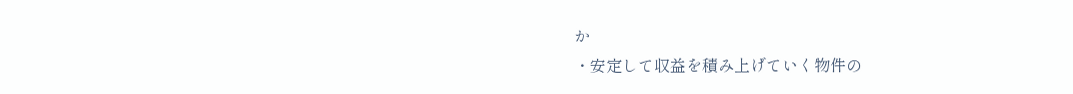か
・安定して収益を積み上げていく物件の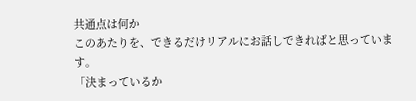共通点は何か
このあたりを、できるだけリアルにお話しできればと思っています。
「決まっているか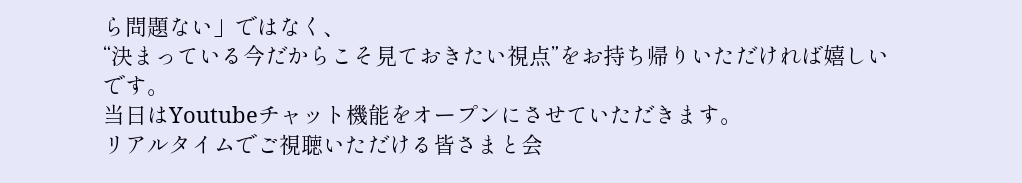ら問題ない」ではなく、
“決まっている今だからこそ見ておきたい視点”をお持ち帰りいただければ嬉しいです。
当日はYoutubeチャット機能をオープンにさせていただきます。
リアルタイムでご視聴いただける皆さまと会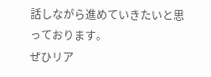話しながら進めていきたいと思っております。
ぜひリア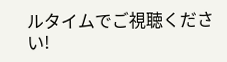ルタイムでご視聴ください!